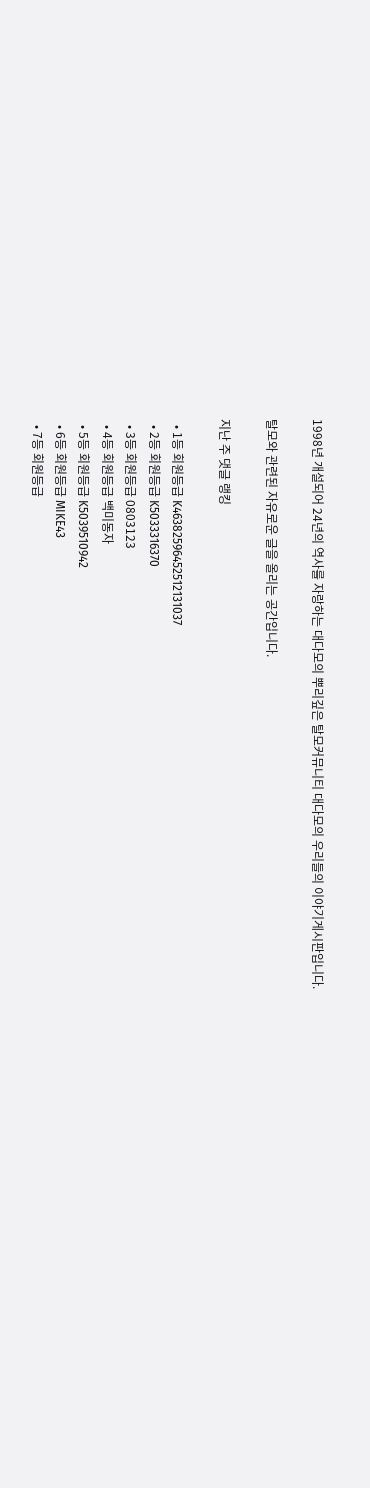1998년 개설되어 24년의 역사를 자랑하는 대다모의 뿌리깊은 탈모커뮤니티 대다모의 우리들의 이야기게시판입니다.

탈모와 관련된 자유로운 글을 올리는 공간입니다.

지난 주 댓글 랭킹

  • 1등 회원등급 K46382596452512131037
  • 2등 회원등급 K5033316370
  • 3등 회원등급 0803123
  • 4등 회원등급 백미동자
  • 5등 회원등급 K5039510942
  • 6등 회원등급 MIKE43
  • 7등 회원등급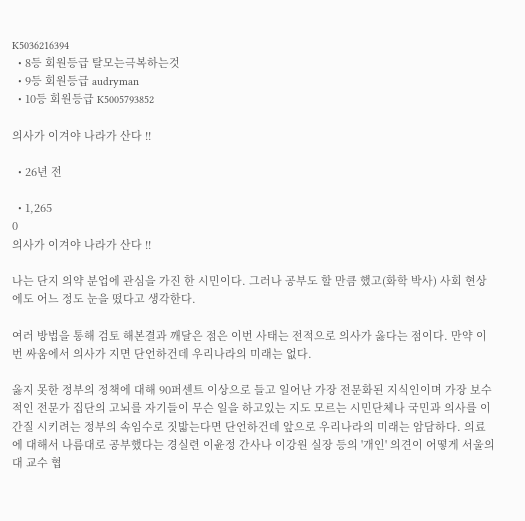K5036216394
  • 8등 회원등급 탈모는극복하는것
  • 9등 회원등급 audryman
  • 10등 회원등급 K5005793852

의사가 이겨야 나라가 산다 !!

  • 26년 전

  • 1,265
0
의사가 이겨야 나라가 산다 !!

나는 단지 의약 분업에 관심을 가진 한 시민이다. 그러나 공부도 할 만큼 했고(화학 박사) 사회 현상에도 어느 정도 눈을 떴다고 생각한다.

여러 방법을 통해 검토 해본결과 깨달은 점은 이번 사태는 전적으로 의사가 옳다는 점이다. 만약 이번 싸움에서 의사가 지면 단언하건데 우리나라의 미래는 없다.

옳지 못한 정부의 정책에 대해 90퍼센트 이상으로 들고 일어난 가장 전문화된 지식인이며 가장 보수적인 전문가 집단의 고뇌를 자기들이 무슨 일을 하고있는 지도 모르는 시민단체나 국민과 의사를 이간질 시키려는 정부의 속임수로 짓밟는다면 단언하건데 앞으로 우리나라의 미래는 암담하다. 의료에 대해서 나름대로 공부했다는 경실련 이윤정 간사나 이강원 실장 등의 '개인' 의견이 어떻게 서울의대 교수 협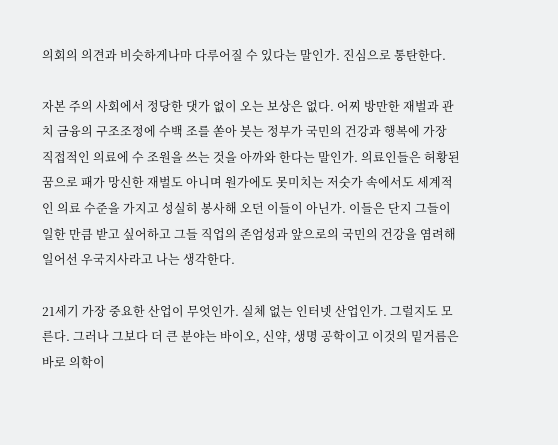의회의 의견과 비슷하게나마 다루어질 수 있다는 말인가. 진심으로 통탄한다.

자본 주의 사회에서 정당한 댓가 없이 오는 보상은 없다. 어찌 방만한 재벌과 관치 금융의 구조조정에 수백 조를 쏟아 붓는 정부가 국민의 건강과 행복에 가장 직접적인 의료에 수 조원을 쓰는 것을 아까와 한다는 말인가. 의료인들은 허황된 꿈으로 패가 망신한 재벌도 아니며 원가에도 못미치는 저숫가 속에서도 세계적인 의료 수준을 가지고 성실히 봉사해 오던 이들이 아닌가. 이들은 단지 그들이 일한 만큼 받고 싶어하고 그들 직업의 존엄성과 앞으로의 국민의 건강을 염려해 일어선 우국지사라고 나는 생각한다.

21세기 가장 중요한 산업이 무엇인가. 실체 없는 인터넷 산업인가. 그럴지도 모른다. 그러나 그보다 더 큰 분야는 바이오, 신약, 생명 공학이고 이것의 밑거름은 바로 의학이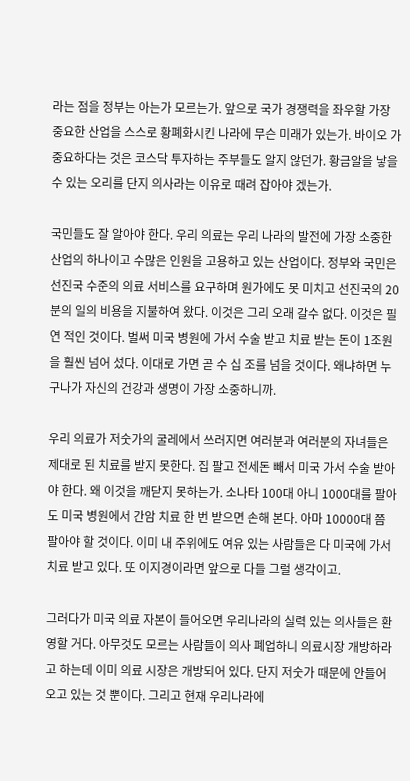라는 점을 정부는 아는가 모르는가. 앞으로 국가 경쟁력을 좌우할 가장 중요한 산업을 스스로 황폐화시킨 나라에 무슨 미래가 있는가. 바이오 가 중요하다는 것은 코스닥 투자하는 주부들도 알지 않던가. 황금알을 낳을 수 있는 오리를 단지 의사라는 이유로 때려 잡아야 겠는가.

국민들도 잘 알아야 한다. 우리 의료는 우리 나라의 발전에 가장 소중한 산업의 하나이고 수많은 인원을 고용하고 있는 산업이다. 정부와 국민은 선진국 수준의 의료 서비스를 요구하며 원가에도 못 미치고 선진국의 20분의 일의 비용을 지불하여 왔다. 이것은 그리 오래 갈수 없다. 이것은 필연 적인 것이다. 벌써 미국 병원에 가서 수술 받고 치료 받는 돈이 1조원을 훨씬 넘어 섰다. 이대로 가면 곧 수 십 조를 넘을 것이다. 왜냐하면 누구나가 자신의 건강과 생명이 가장 소중하니까.

우리 의료가 저숫가의 굴레에서 쓰러지면 여러분과 여러분의 자녀들은 제대로 된 치료를 받지 못한다. 집 팔고 전세돈 빼서 미국 가서 수술 받아야 한다. 왜 이것을 깨닫지 못하는가. 소나타 100대 아니 1000대를 팔아도 미국 병원에서 간암 치료 한 번 받으면 손해 본다. 아마 10000대 쯤 팔아야 할 것이다. 이미 내 주위에도 여유 있는 사람들은 다 미국에 가서 치료 받고 있다. 또 이지경이라면 앞으로 다들 그럴 생각이고.

그러다가 미국 의료 자본이 들어오면 우리나라의 실력 있는 의사들은 환영할 거다. 아무것도 모르는 사람들이 의사 폐업하니 의료시장 개방하라고 하는데 이미 의료 시장은 개방되어 있다. 단지 저숫가 때문에 안들어 오고 있는 것 뿐이다. 그리고 현재 우리나라에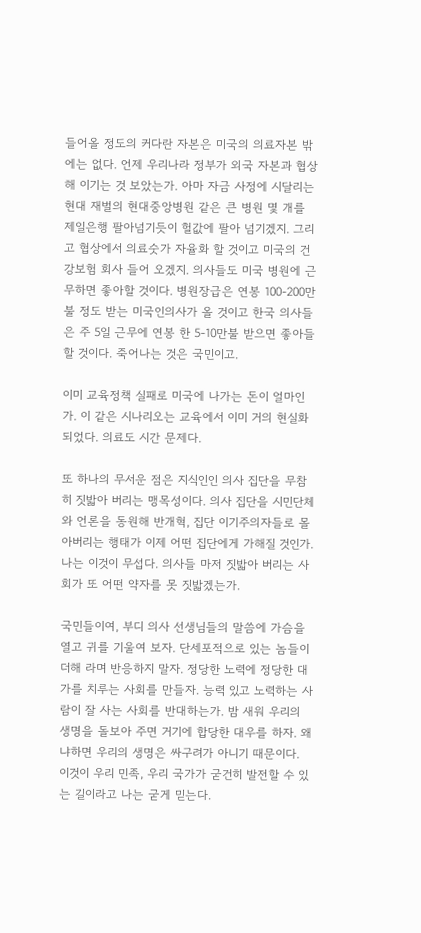들어올 정도의 커다란 자본은 미국의 의료자본 밖에는 없다. 언제 우리나라 정부가 외국 자본과 협상해 이기는 것 보았는가. 아마 자금 사정에 시달리는 현대 재벌의 현대중앙병원 같은 큰 병원 몇 개를 제일은행 팔아넘기듯이 헐값에 팔아 넘기겠지. 그리고 협상에서 의료숫가 자율화 할 것이고 미국의 건강보험 회사 들어 오겠지. 의사들도 미국 병원에 근무하면 좋아할 것이다. 병원장급은 연봉 100-200만불 정도 받는 미국인의사가 올 것이고 한국 의사들은 주 5일 근무에 연봉 한 5-10만불 받으면 좋아들 할 것이다. 죽어나는 것은 국민이고.

이미 교육정책 실패로 미국에 나가는 돈이 얼마인가. 이 같은 시나리오는 교육에서 이미 거의 현실화 되었다. 의료도 시간 문제다.

또 하나의 무서운 점은 지식인인 의사 집단을 무참히 짓밟아 버리는 맹목성이다. 의사 집단을 시민단체와 언론을 동원해 반개혁, 집단 이기주의자들로 몰아버리는 행태가 이제 어떤 집단에게 가해질 것인가. 나는 이것이 무섭다. 의사들 마저 짓밟아 버리는 사회가 또 어떤 약자를 못 짓밟겠는가.

국민들이여, 부디 의사 선생님들의 말씀에 가슴을 열고 귀를 기울여 보자. 단세포적으로 있는 놈들이 더해 라며 반응하지 말자. 정당한 노력에 정당한 대가를 치루는 사회를 만들자. 능력 있고 노력하는 사람이 잘 사는 사회를 반대하는가. 밤 새워 우리의 생명을 돌보아 주면 거기에 합당한 대우를 하자. 왜냐하면 우리의 생명은 싸구려가 아니기 때문이다. 이것이 우리 민족, 우리 국가가 굳건히 발전할 수 있는 길이라고 나는 굳게 믿는다.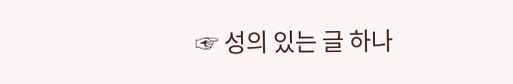☞ 성의 있는 글 하나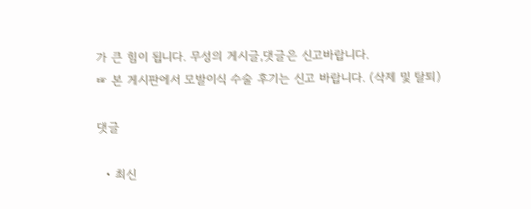가 큰 힘이 됩니다. 무성의 게시글,댓글은 신고바랍니다.
☞ 본 게시판에서 모발이식 수술 후기는 신고 바랍니다. (삭제 및 탈퇴)

댓글

  • 최신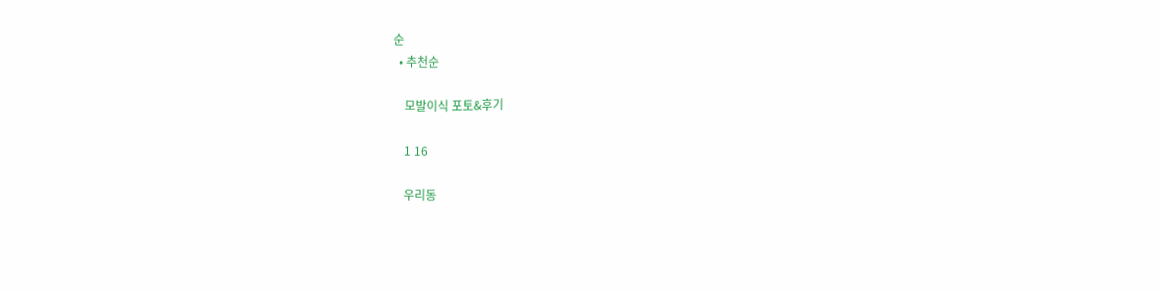순
  • 추천순

    모발이식 포토&후기

    1 16

    우리동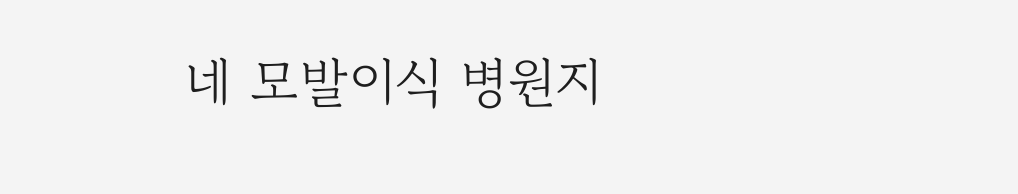네 모발이식 병원지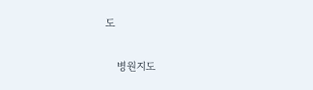도

    병원지도